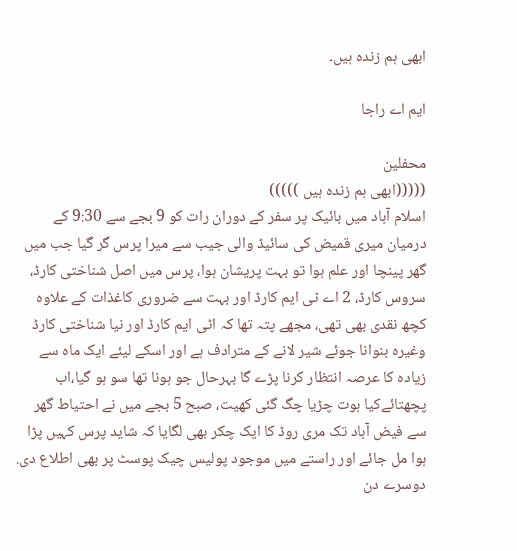ابھی ہم زندہ ہیں۔

ایم اے راجا

محفلین
(((((ابھی ہم زندہ ہیں )))))
اسلام آباد میں بائیک پر سفر کے دوران رات کو 9 بجے سے 9:30 کے درمیان میری قمیض کی سائیڈ والی جیب سے میرا پرس گر گیا جب میں گھر پینچا اور علم ہوا تو بہت پریشان ہوا، پرس میں اصل شناختی کارڈ، سروس کارڈ، 2 اے ٹی ایم کارڈ اور بہت سے ضروری کاغذات کے علاوہ کچھ نقدی بھی تھی، مجھے پتہ تھا کہ اٹی ایم کارڈ اور نیا شناختی کارڈ وغیرہ بنوانا جوئے شیر لانے کے مترادف ہے اور اسکے لیئے ایک ماہ سے زیادہ کا عرصہ انتظار کرنا پڑے گا بہرحال جو ہونا تھا سو ہو گیا،اب پچھتائےکیا ہوت چڑیا چگ گئی کھیت، صبح 5 بجے میں نے احتیاط گھر سے فیض آباد تک مری روڈ کا ایک چکر بھی لگایا کہ شاید پرس کہیں پڑا ہوا مل جائے اور راستے میں موجود پولیس چیک پوسٹ پر بھی اطلاع دی.
دوسرے دن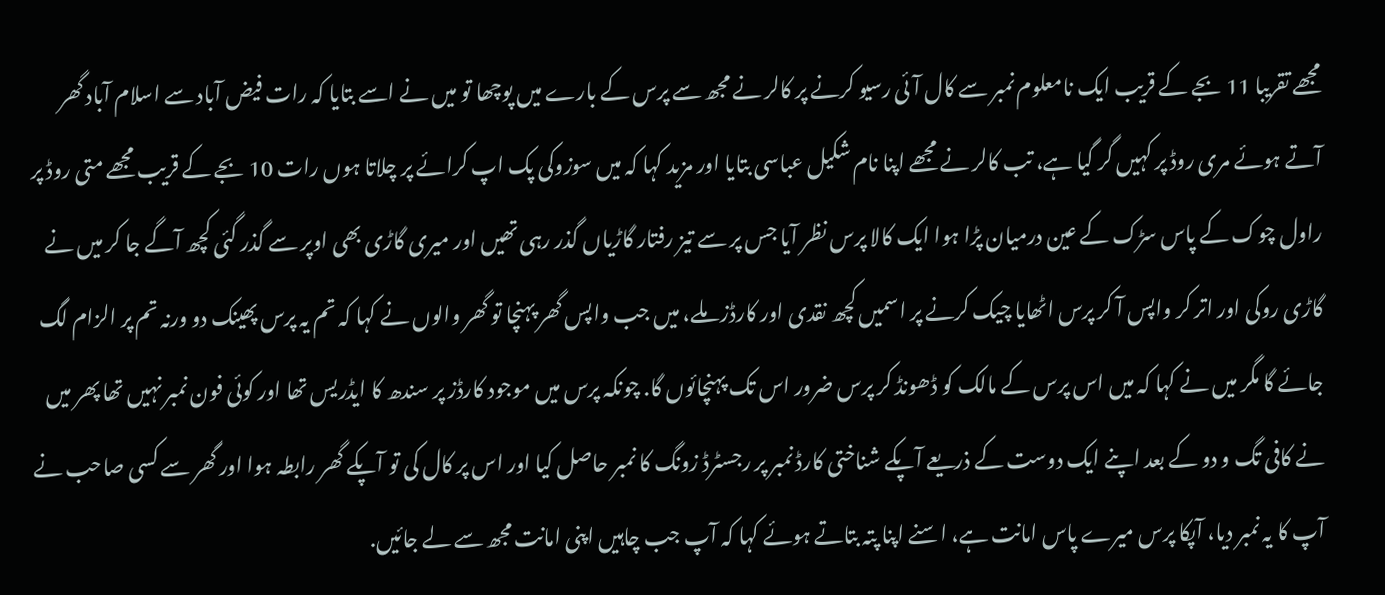مجھے تقریبا 11 بجے کے قریب ایک نامعلوم نمبر سے کال آئی رسیو کرنے پر کالر نے مجھ سے پرس کے بارے میں پوچھا تو میں نے اسے بتایا کہ رات فیض آباد سے اسلام آباد گھر آتے ہوئے مری روڈ پر کہیں گر گیا ہے، تب کالر نے مجھے اپنا نام شکیل عباسی بتایا اور مزید کہا کہ میں سوزوکی پک اپ کرائے پر چلاتا ہوں رات 10 بجے کے قریب مجھے متی روڈ پر راول چوک کے پاس سڑک کے عین درمیان پڑا ہوا ایک کالا پرس نظر آیا جس پر سے تیز رفتار گاڑیاں گذر رہی تھیں اور میری گاڑی بھی اوپر سے گذر گئی کچھ آگے جا کر میں نے گاڑی روکی اور اتر کر واپس آ کر پرس اٹھایا چیک کرنے پر اسمیں کچھ نقدی اور کارڈز ملے، میں جب واپس گھر پہنچا تو گھر والوں نے کہا کہ تم یہ پرس پھینک دو ورنہ تم پر الزام لگ جائے گا مگر میں نے کہا کہ میں اس پرس کے مالک کو ڈھونڈ کر پرس ضرور اس تک پہنچائوں گا. چونکہ پرس میں موجود کارڈز پر سندھ کا ایڈریس تھا اور کوئی فون نمبر نہیں تھا پھر میں نے کافی تگ و دو کے بعد اپنے ایک دوست کے ذریعے آپکے شناختی کارڈ نمبر پر رجسٹرڈ زونگ کا نمبر حاصل کیا اور اس پر کال کی تو آپکے گھر رابطہ ہوا اور گھر سے کسی صاحب نے آپ کا یہ نمبر دیا، آپکا پرس میرے پاس امانت ہے، اسنے اپنا پتہ بتاتے ہوئے کہا کہ آپ جب چاہیں اپنی امانت مجھ سے لے جائیں.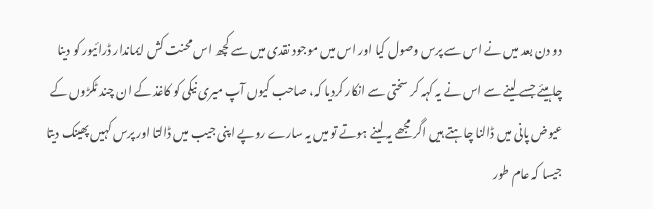دو دن بعد میں نے اس سے پرس وصول کیا اور اس میں موجود نقدی میں سے کچھ اس محنت کش ایماندار ڈرائیور کو دینا چاہیئے جسے لینے سے اس نے یہ کہہ کر سختی سے انکار کردیا کہ، صاحب کیوں آپ میری نیکی کو کاغذ کے ان چند ٹکڑوں کے عیوض پانی میں ڈالنا چاہتے ہیں اگر مجھے یہ لینے ہوتے تو میں یہ سارے روپے اپنی جیب میں ڈالتا اور پرس کہیں پھینک دیتا جیسا کہ عام طور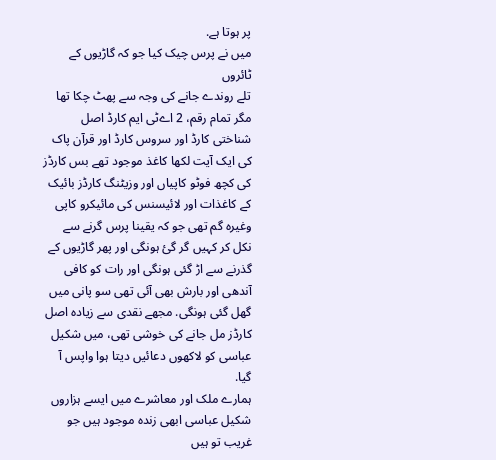پر ہوتا ہے.
میں نے پرس چیک کیا جو کہ گاڑیوں کے ٹائروں
تلے روندے جانے کی وجہ سے پھٹ چکا تھا مگر تمام رقم، 2 اےٹی ایم کارڈ اصل شناختی کارڈ اور سروس کارڈ اور قرآن پاک کی ایک آیت لکھا کاغذ موجود تھے بس کارڈز کی کچھ فوٹو کاپیاں اور وزیٹنگ کارڈز بائیک کے کاغذات اور لائیسنس کی مائیکرو کاپی وغیرہ گم تھی جو کہ یقینا پرس گرنے سے نکل کر کہیں گر گئ ہونگی اور پھر گاڑیوں کے گذرنے سے اڑ گئی ہونگی اور رات کو کافی آندھی اور بارش بھی آئی تھی سو پانی میں گھل گئی ہونگی. مجھے نقدی سے زیادہ اصل کارڈز مل جانے کی خوشی تھی، میں شکیل عباسی کو لاکھوں دعائیں دیتا ہوا واپس آ گیا.
ہمارے ملک اور معاشرے میں ایسے ہزاروں شکیل عباسی ابھی زندہ موجود ہیں جو غریب تو ہیں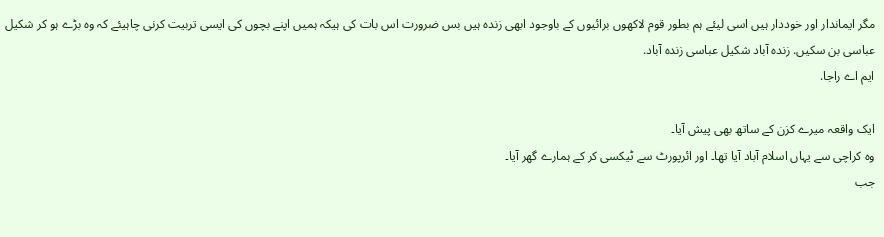مگر ایماندار اور خوددار ہیں اسی لیئے ہم بطور قوم لاکھوں برائیوں کے باوجود ابھی زندہ ہیں بس ضرورت اس بات کی ہیکہ ہمیں اپنے بچوں کی ایسی تربیت کرنی چاہیئے کہ وہ بڑے ہو کر شکیل عباسی بن سکیں. زندہ آباد شکیل عباسی زندہ آباد.
ایم اے راجا.

ایک واقعہ میرے کزن کے ساتھ بھی پیش آیا۔
وہ کراچی سے یہاں اسلام آباد آیا تھا۔ اور ائرپورٹ سے ٹیکسی کر کے ہمارے گھر آیا۔
جب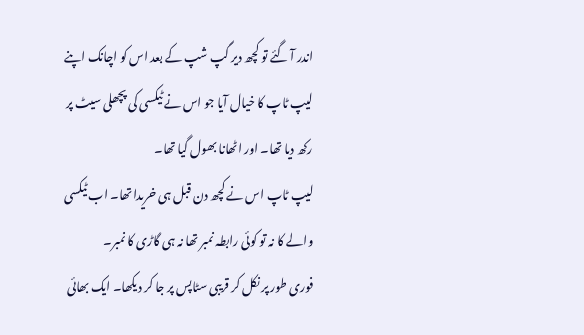اندر آ گئے تو کچھ دیر گپ شپ کے بعد اس کو اچانک اپنے لیپ ٹاپ کا خیال آیا جو اس نے ٹیکسی کی پچھلی سیٹ پر رکھ دیا تھا۔ اور اٹھانا بھول گیا تھا۔
لیپ ٹاپ اس نے کچھ دن قبل ہی خریدا تھا۔ اب ٹیکسی والے کا نہ تو کوئی رابطہ نمبر تھا نہ ہی گاڑی کا نمبر۔
فوری طور پر نکل کر قریبی سٹاپس پر جا کر دیکھا۔ ایک بھائی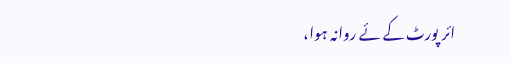ائر پورٹ کے ئے روانہ ہوا،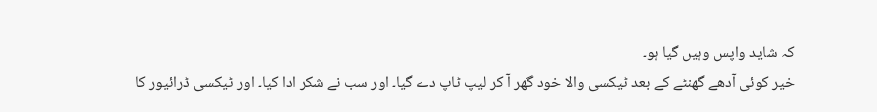کہ شاید واپس وہیں گیا ہو۔
خیر کوئی آدھے گھنٹے کے بعد ٹیکسی والا خود گھر آ کر لیپ ٹاپ دے گیا۔ اور سب نے شکر ادا کیا۔ اور ٹیکسی ڈرائیور کا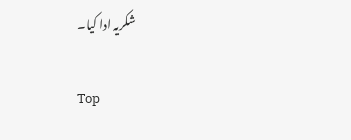شکریہ ادا کیا۔

Top